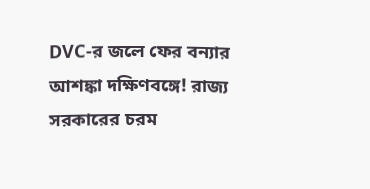DVC-র জলে ফের বন্যার আশঙ্কা দক্ষিণবঙ্গে! রাজ্য সরকারের চরম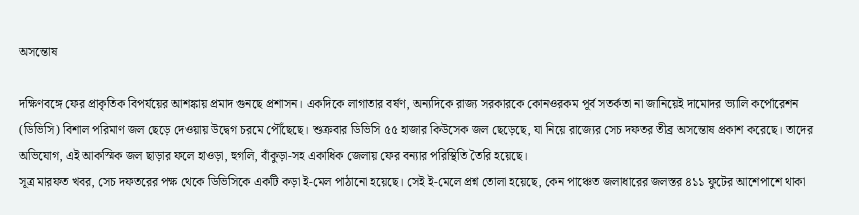অসন্তোষ

দক্ষিণবঙ্গে ফের প্রাকৃতিক বিপর্যয়ের আশঙ্কায় প্রমাদ গুনছে প্রশাসন। একদিকে লাগাতার বর্ষণ, অন্যদিকে রাজ্য সরকারকে কোনওরকম পূর্ব সতর্কতা না জানিয়েই দামোদর ভ্যালি কর্পোরেশন (ডিভিসি) বিশাল পরিমাণ জল ছেড়ে দেওয়ায় উদ্বেগ চরমে পৌঁছেছে। শুক্রবার ডিভিসি ৫৫ হাজার কিউসেক জল ছেড়েছে, যা নিয়ে রাজ্যের সেচ দফতর তীব্র অসন্তোষ প্রকাশ করেছে। তাদের অভিযোগ, এই আকস্মিক জল ছাড়ার ফলে হাওড়া, হুগলি, বাঁকুড়া-সহ একাধিক জেলায় ফের বন্যার পরিস্থিতি তৈরি হয়েছে।
সূত্র মারফত খবর, সেচ দফতরের পক্ষ থেকে ডিভিসিকে একটি কড়া ই-মেল পাঠানো হয়েছে। সেই ই-মেলে প্রশ্ন তোলা হয়েছে, কেন পাঞ্চেত জলাধারের জলস্তর ৪১১ ফুটের আশেপাশে থাকা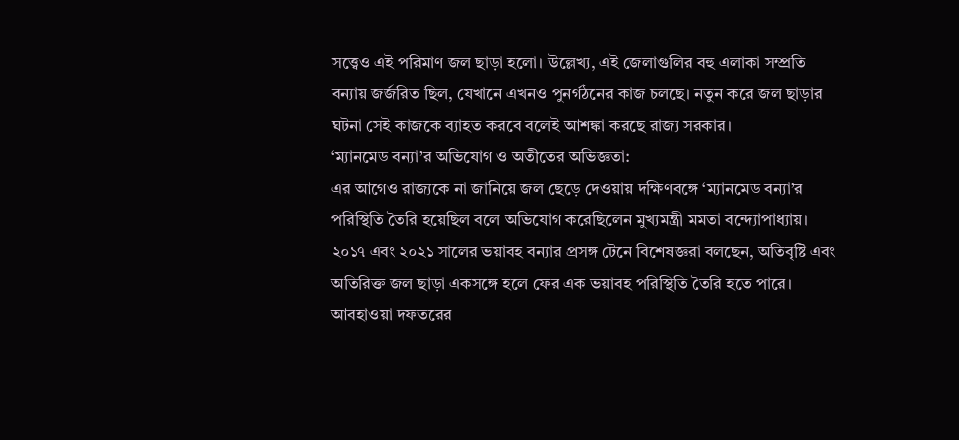সত্ত্বেও এই পরিমাণ জল ছাড়া হলো। উল্লেখ্য, এই জেলাগুলির বহু এলাকা সম্প্রতি বন্যায় জর্জরিত ছিল, যেখানে এখনও পুনর্গঠনের কাজ চলছে। নতুন করে জল ছাড়ার ঘটনা সেই কাজকে ব্যাহত করবে বলেই আশঙ্কা করছে রাজ্য সরকার।
‘ম্যানমেড বন্যা’র অভিযোগ ও অতীতের অভিজ্ঞতা:
এর আগেও রাজ্যকে না জানিয়ে জল ছেড়ে দেওয়ায় দক্ষিণবঙ্গে ‘ম্যানমেড বন্যা’র পরিস্থিতি তৈরি হয়েছিল বলে অভিযোগ করেছিলেন মুখ্যমন্ত্রী মমতা বন্দ্যোপাধ্যায়। ২০১৭ এবং ২০২১ সালের ভয়াবহ বন্যার প্রসঙ্গ টেনে বিশেষজ্ঞরা বলছেন, অতিবৃষ্টি এবং অতিরিক্ত জল ছাড়া একসঙ্গে হলে ফের এক ভয়াবহ পরিস্থিতি তৈরি হতে পারে।
আবহাওয়া দফতরের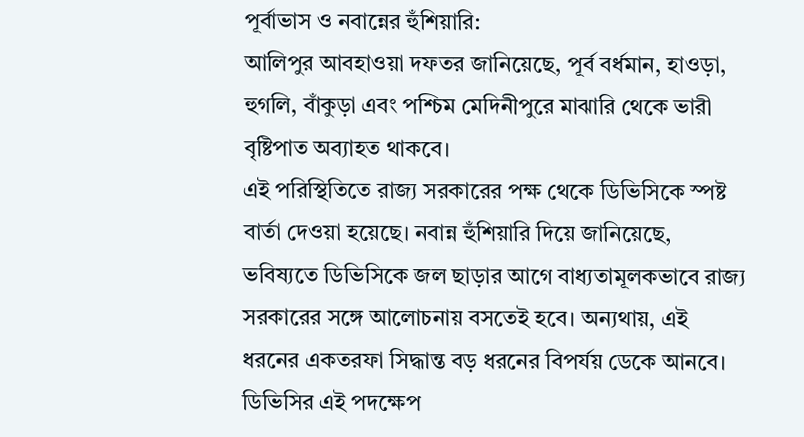পূর্বাভাস ও নবান্নের হুঁশিয়ারি:
আলিপুর আবহাওয়া দফতর জানিয়েছে, পূর্ব বর্ধমান, হাওড়া, হুগলি, বাঁকুড়া এবং পশ্চিম মেদিনীপুরে মাঝারি থেকে ভারী বৃষ্টিপাত অব্যাহত থাকবে।
এই পরিস্থিতিতে রাজ্য সরকারের পক্ষ থেকে ডিভিসিকে স্পষ্ট বার্তা দেওয়া হয়েছে। নবান্ন হুঁশিয়ারি দিয়ে জানিয়েছে, ভবিষ্যতে ডিভিসিকে জল ছাড়ার আগে বাধ্যতামূলকভাবে রাজ্য সরকারের সঙ্গে আলোচনায় বসতেই হবে। অন্যথায়, এই ধরনের একতরফা সিদ্ধান্ত বড় ধরনের বিপর্যয় ডেকে আনবে। ডিভিসির এই পদক্ষেপ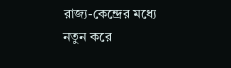রাজ্য-কেন্দ্রের মধ্যে নতুন করে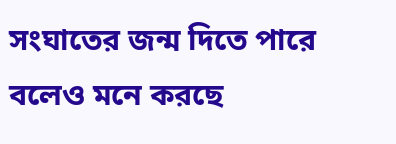সংঘাতের জন্ম দিতে পারে বলেও মনে করছে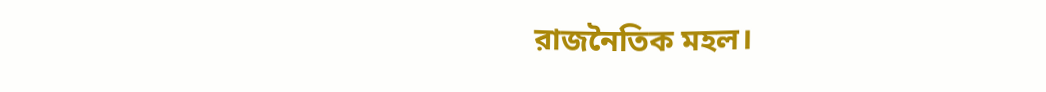রাজনৈতিক মহল।